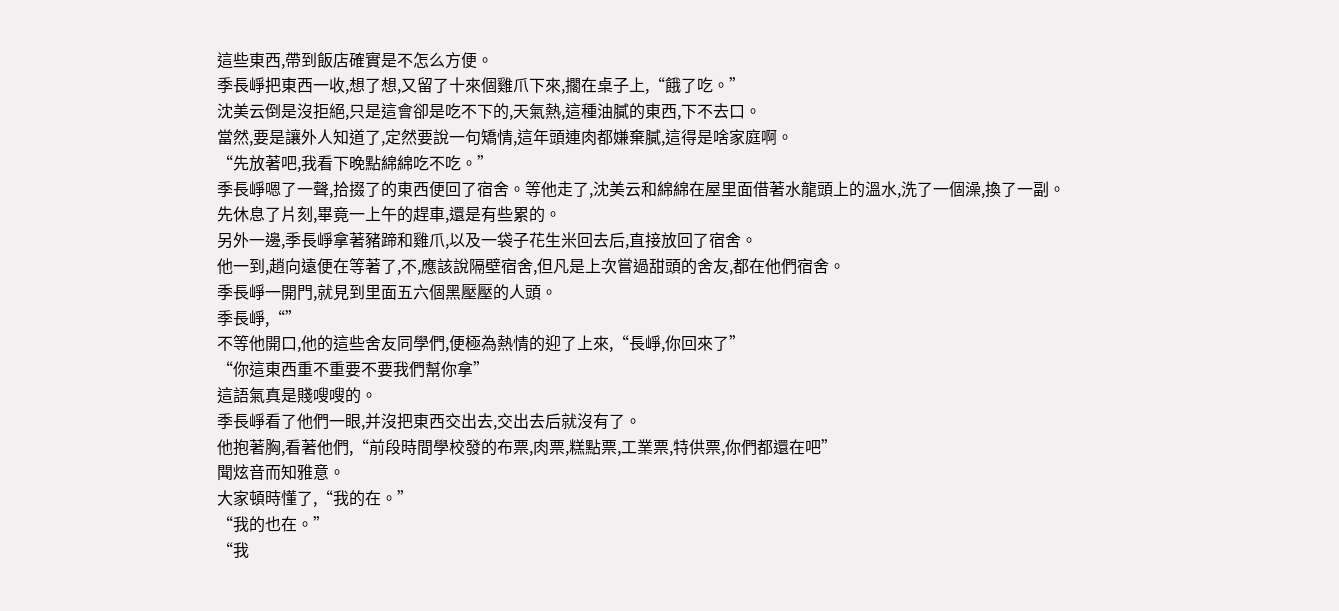這些東西,帶到飯店確實是不怎么方便。
季長崢把東西一收,想了想,又留了十來個雞爪下來,擱在桌子上,“餓了吃。”
沈美云倒是沒拒絕,只是這會卻是吃不下的,天氣熱,這種油膩的東西,下不去口。
當然,要是讓外人知道了,定然要說一句矯情,這年頭連肉都嫌棄膩,這得是啥家庭啊。
“先放著吧,我看下晚點綿綿吃不吃。”
季長崢嗯了一聲,拾掇了的東西便回了宿舍。等他走了,沈美云和綿綿在屋里面借著水龍頭上的溫水,洗了一個澡,換了一副。
先休息了片刻,畢竟一上午的趕車,還是有些累的。
另外一邊,季長崢拿著豬蹄和雞爪,以及一袋子花生米回去后,直接放回了宿舍。
他一到,趙向遠便在等著了,不,應該說隔壁宿舍,但凡是上次嘗過甜頭的舍友,都在他們宿舍。
季長崢一開門,就見到里面五六個黑壓壓的人頭。
季長崢,“”
不等他開口,他的這些舍友同學們,便極為熱情的迎了上來,“長崢,你回來了”
“你這東西重不重要不要我們幫你拿”
這語氣真是賤嗖嗖的。
季長崢看了他們一眼,并沒把東西交出去,交出去后就沒有了。
他抱著胸,看著他們,“前段時間學校發的布票,肉票,糕點票,工業票,特供票,你們都還在吧”
聞炫音而知雅意。
大家頓時懂了,“我的在。”
“我的也在。”
“我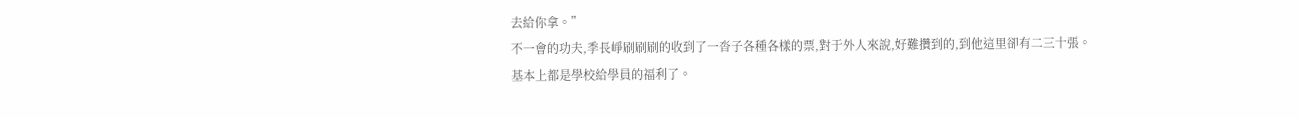去給你拿。”
不一會的功夫,季長崢刷刷刷的收到了一沓子各種各樣的票,對于外人來說,好難攢到的,到他這里卻有二三十張。
基本上都是學校給學員的福利了。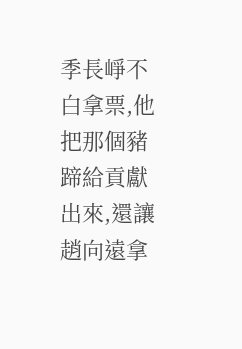季長崢不白拿票,他把那個豬蹄給貢獻出來,還讓趙向遠拿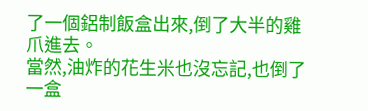了一個鋁制飯盒出來,倒了大半的雞爪進去。
當然,油炸的花生米也沒忘記,也倒了一盒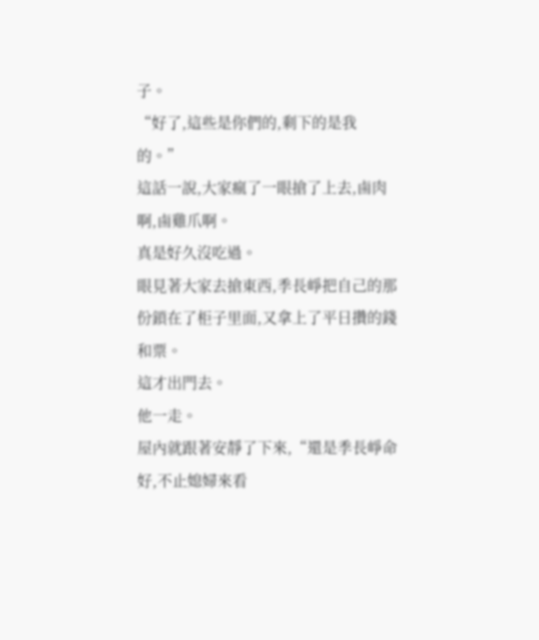子。
“好了,這些是你們的,剩下的是我的。”
這話一說,大家瘋了一眼搶了上去,鹵肉啊,鹵雞爪啊。
真是好久沒吃過。
眼見著大家去搶東西,季長崢把自己的那份鎖在了柜子里面,又拿上了平日攢的錢和票。
這才出門去。
他一走。
屋內就跟著安靜了下來,“還是季長崢命好,不止媳婦來看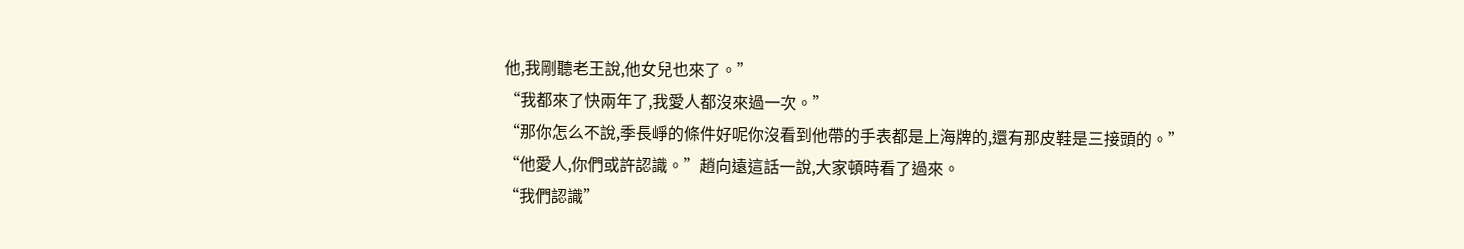他,我剛聽老王說,他女兒也來了。”
“我都來了快兩年了,我愛人都沒來過一次。”
“那你怎么不說,季長崢的條件好呢你沒看到他帶的手表都是上海牌的,還有那皮鞋是三接頭的。”
“他愛人,你們或許認識。”趙向遠這話一說,大家頓時看了過來。
“我們認識”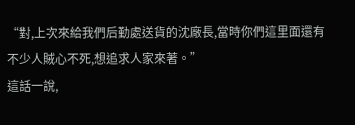“對,上次來給我們后勤處送貨的沈廠長,當時你們這里面還有不少人賊心不死,想追求人家來著。”
這話一說,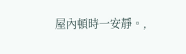屋內頓時一安靜。,